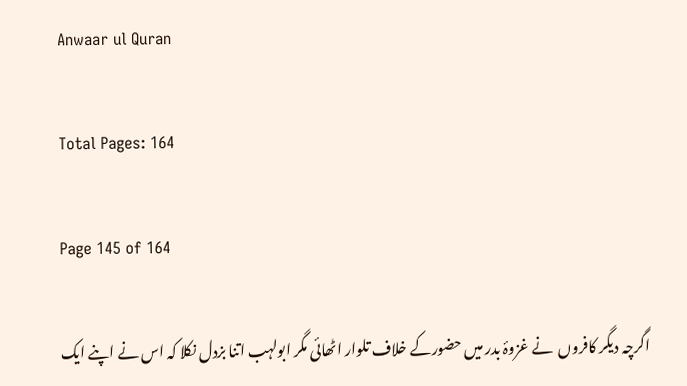Anwaar ul Quran

Total Pages: 164

Page 145 of 164

اگرچہ دیگر کافروں  نے غزوۂ بدر میں حضورکے خلاف تلوار اٹھائی مگر ابولہب اتنا بزدل نکلا کہ اس نے اپنے ایک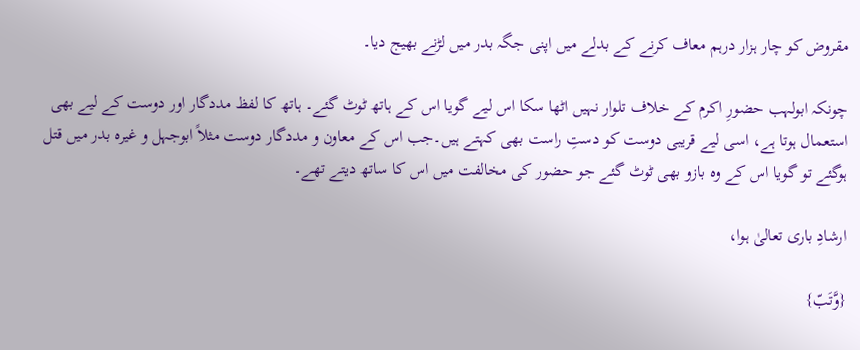مقروض کو چار ہزار درہم معاف کرنے کے بدلے میں اپنی جگہ بدر میں لڑنے بھیج دیا۔

چونکہ ابولہب حضورِ اکرم کے خلاف تلوار نہیں اٹھا سکا اس لیے گویا اس کے ہاتھ ٹوٹ گئے۔ ہاتھ کا لفظ مددگار اور دوست کے لیے بھی استعمال ہوتا ہے، اسی لیے قریبی دوست کو دستِ راست بھی کہتے ہیں۔جب اس کے معاون و مددگار دوست مثلاً ابوجہل و غیرہ بدر میں قتل ہوگئے تو گویا اس کے وہ بازو بھی ٹوٹ گئے جو حضور کی مخالفت میں اس کا ساتھ دیتے تھے۔

ارشادِ باری تعالیٰ ہوا،

{وَّتَبّ}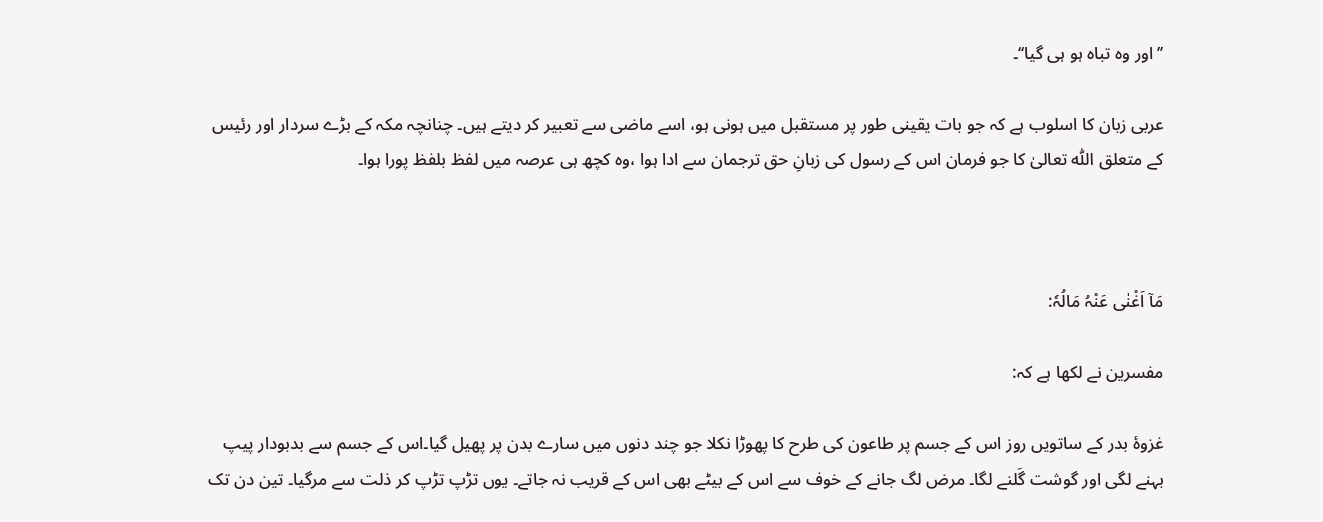’’اور وہ تباہ ہو ہی گیا‘‘۔

عربی زبان کا اسلوب ہے کہ جو بات یقینی طور پر مستقبل میں ہونی ہو، اسے ماضی سے تعبیر کر دیتے ہیں۔ چنانچہ مکہ کے بڑے سردار اور رئیس کے متعلق اللّٰہ تعالیٰ کا جو فرمان اس کے رسول کی زبانِ حق ترجمان سے ادا ہوا ،وہ کچھ ہی عرصہ میں لفظ بلفظ پورا ہوا۔



مَآ اَغْنٰی عَنْہُ مَالُہٗ:

مفسرین نے لکھا ہے کہ:

غزوۂ بدر کے ساتویں روز اس کے جسم پر طاعون کی طرح کا پھوڑا نکلا جو چند دنوں میں سارے بدن پر پھیل گیا۔اس کے جسم سے بدبودار پیپ بہنے لگی اور گوشت گَلنے لگا۔ مرض لگ جانے کے خوف سے اس کے بیٹے بھی اس کے قریب نہ جاتے۔ یوں تڑپ تڑپ کر ذلت سے مرگیا۔ تین دن تک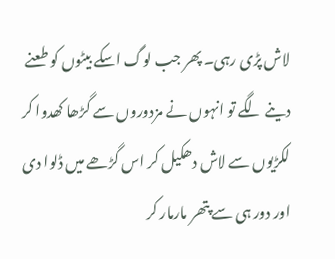لاش پڑی رہی۔ پھر جب لوگ اسکے بیٹوں کو طعنے دینے لگے تو انہوں نے مزدوروں سے گڑھا کھدوا کر لکڑیوں سے لاش دھکیل کر اس گڑھے میں ڈلوا دی اور دور ہی سے پتھر مارمار کر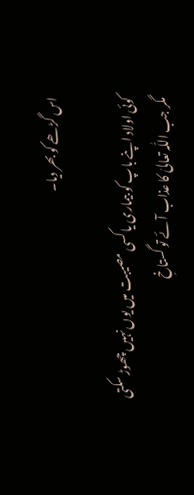اس گڑھے کو بھر دیا۔

کوئی اولاد اپنے باپ کو بیماری یا کسی مصیبت میں یوں نہیں چھوڑ سکتی مگر جب اللّٰہ تعالیٰ کا عذاب آئے تو گستاخِ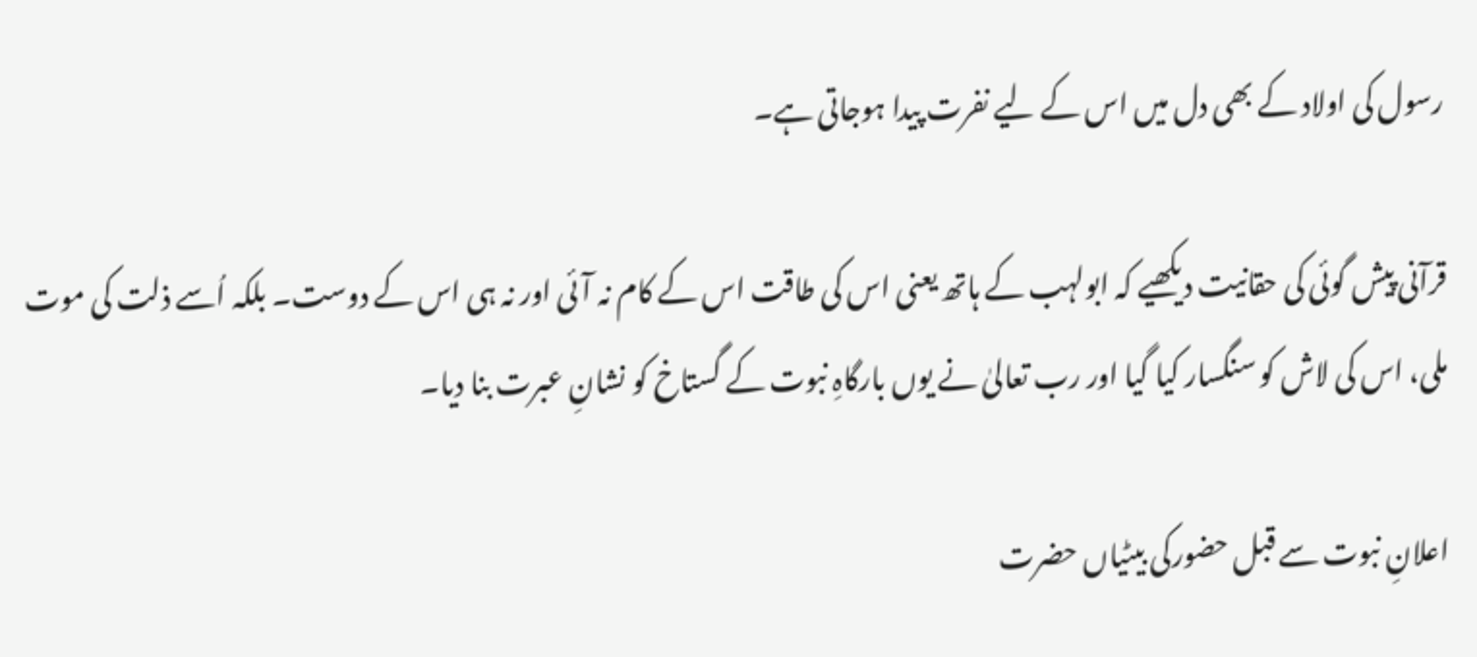رسول کی اولاد کے بھی دل میں اس کے لیے نفرت پیدا ہوجاتی ہے۔

قرآنی پیش گوئی کی حقانیت دیکھیے کہ ابولہب کے ہاتھ یعنی اس کی طاقت اس کے کام نہ آئی اور نہ ہی اس کے دوست۔ بلکہ اُسے ذلت کی موت ملی، اس کی لاش کو سنگسار کیا گیا اور رب تعالیٰ نے یوں بارگاہِ نبوت کے گستاخ کو نشانِ عبرت بنا دیا۔

اعلانِ نبوت سے قبل حضورکی بیٹیاں حضرت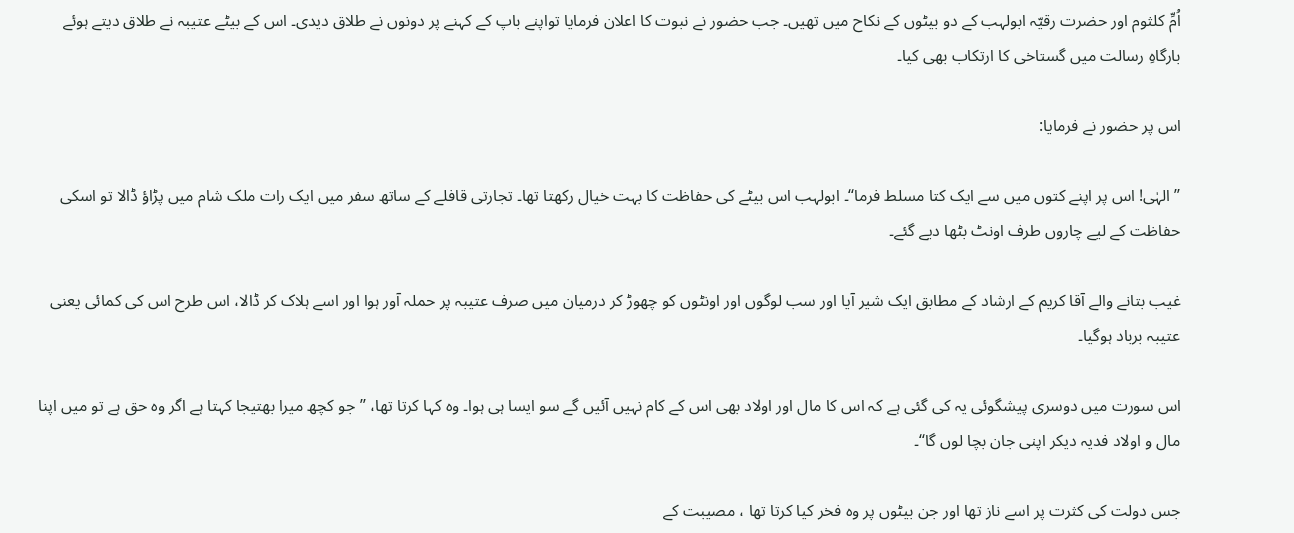اُمِّ کلثوم اور حضرت رقیّہ ابولہب کے دو بیٹوں کے نکاح میں تھیں۔ جب حضور نے نبوت کا اعلان فرمایا تواپنے باپ کے کہنے پر دونوں نے طلاق دیدی۔ اس کے بیٹے عتیبہ نے طلاق دیتے ہوئے بارگاہِ رسالت میں گستاخی کا ارتکاب بھی کیا۔

اس پر حضور نے فرمایا:

’’الہٰی! اس پر اپنے کتوں میں سے ایک کتا مسلط فرما‘‘۔ ابولہب اس بیٹے کی حفاظت کا بہت خیال رکھتا تھا۔ تجارتی قافلے کے ساتھ سفر میں ایک رات ملک شام میں پڑاؤ ڈالا تو اسکی حفاظت کے لیے چاروں طرف اونٹ بٹھا دیے گئے۔

غیب بتانے والے آقا کریم کے ارشاد کے مطابق ایک شیر آیا اور سب لوگوں اور اونٹوں کو چھوڑ کر درمیان میں صرف عتیبہ پر حملہ آور ہوا اور اسے ہلاک کر ڈالا، اس طرح اس کی کمائی یعنی عتیبہ برباد ہوگیا۔

اس سورت میں دوسری پیشگوئی یہ کی گئی ہے کہ اس کا مال اور اولاد بھی اس کے کام نہیں آئیں گے سو ایسا ہی ہوا۔ وہ کہا کرتا تھا، ’’جو کچھ میرا بھتیجا کہتا ہے اگر وہ حق ہے تو میں اپنا مال و اولاد فدیہ دیکر اپنی جان بچا لوں گا‘‘۔

جس دولت کی کثرت پر اسے ناز تھا اور جن بیٹوں پر وہ فخر کیا کرتا تھا ، مصیبت کے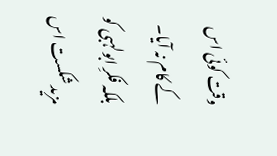وقت کوئی اس کے کام نہ آیا۔ بلکہ فکرِ ابولہبی کو مزید شکست اس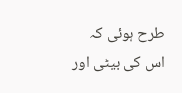طرح ہوئی کہ اس کی بیٹی اور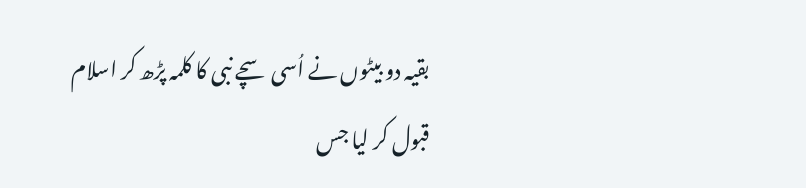بقیہ دو بیٹوں نے اُسی سچے نبی کا کلمہ پڑھ کر اسلام قبول کر لیا جس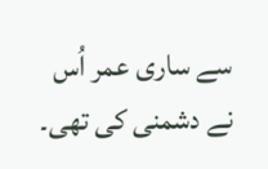سے ساری عمر اُس نے دشمنی کی تھی۔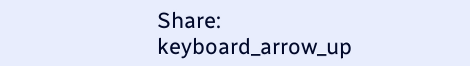Share:
keyboard_arrow_up